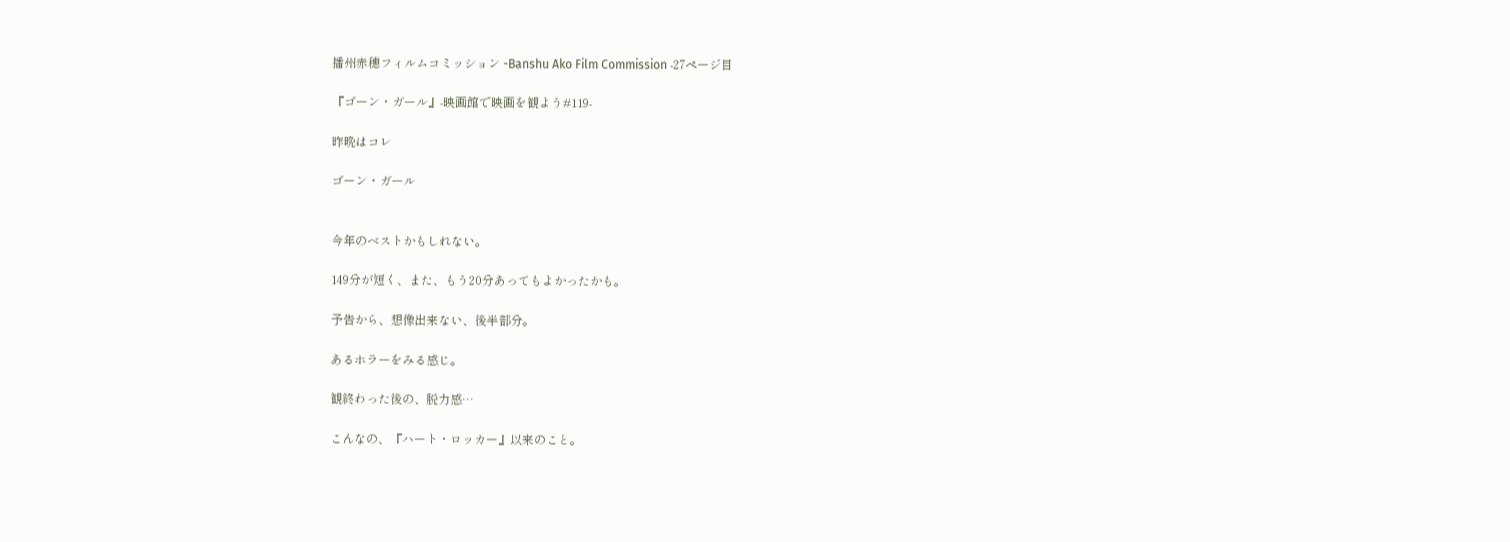播州赤穂フィルムコミッション -Banshu Ako Film Commission -27ページ目

『ゴーン・ガール』-映画館で映画を観よう#119-

昨晩はコレ

ゴーン・ガール


今年のベストかもしれない。

149分が短く、また、もう20分あってもよかったかも。

予告から、想像出来ない、後半部分。

あるホラーをみる感じ。

観終わった後の、脱力感…

こんなの、『ハート・ロッカー』以来のこと。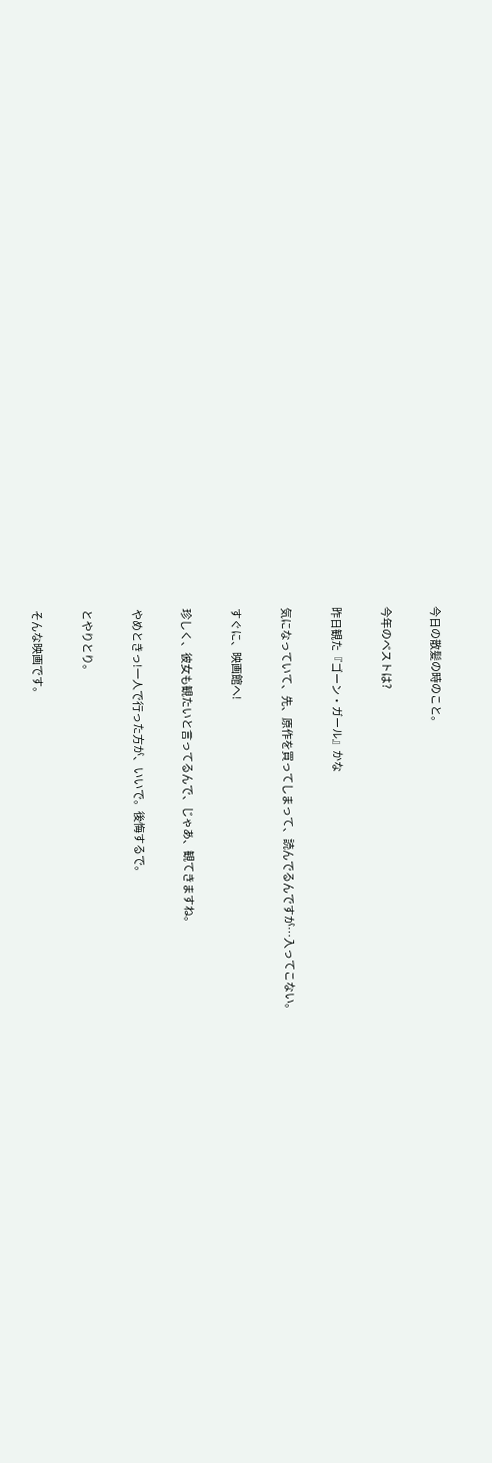今日の散髪の時のこと。

今年のベストは?

昨日観た『ゴーン・ガール』かな

気になっていて、先、原作を買ってしまって、読んでるんですが…入ってこない。

すぐに、映画館へ!

珍しく、彼女も観たいと言ってるんで、じゃあ、観てきますね。

やめときっ!一人で行った方が、いいで。後悔するで。

とやりとり。

そんな映画です。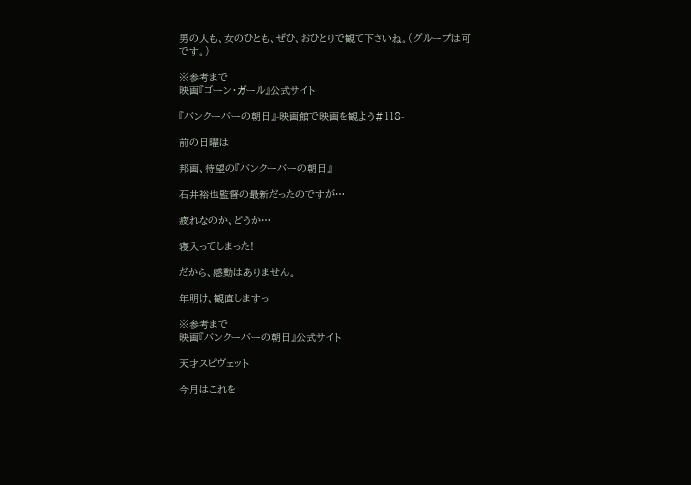男の人も、女のひとも、ぜひ、おひとりで観て下さいね。(グループは可です。)

※参考まで
映画『ゴーン・ガール』公式サイト

『バンクーバーの朝日』-映画館で映画を観よう#118-

前の日曜は

邦画、待望の『バンクーバーの朝日』

石井裕也監督の最新だったのですが…

疲れなのか、どうか…

寝入ってしまった!

だから、感動はありません。

年明け、観直しますっ

※参考まで
映画『バンクーバーの朝日』公式サイト

天才スピヴェット

今月はこれを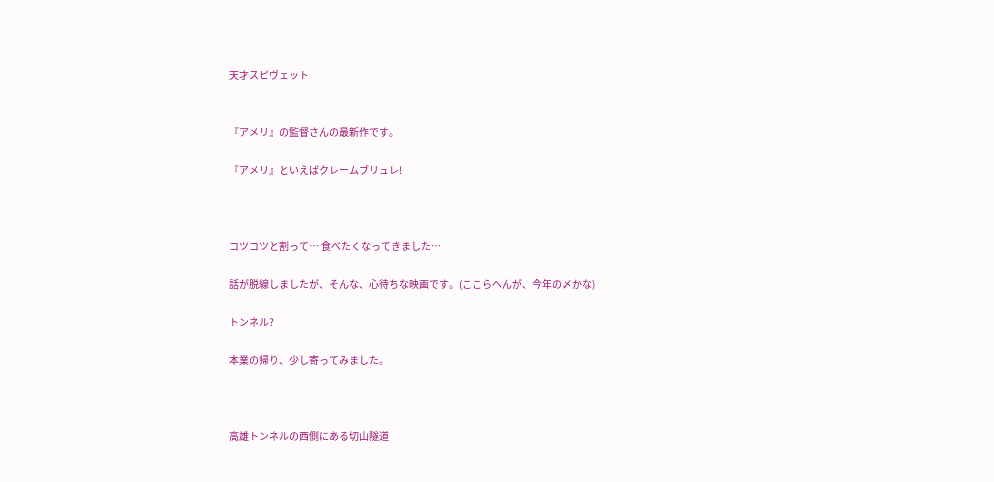天才スピヴェット


『アメリ』の監督さんの最新作です。

『アメリ』といえばクレームブリュレ!



コツコツと割って… 食べたくなってきました…

話が脱線しましたが、そんな、心待ちな映画です。(ここらへんが、今年の〆かな)

トンネル?

本業の帰り、少し寄ってみました。



高雄トンネルの西側にある切山隧道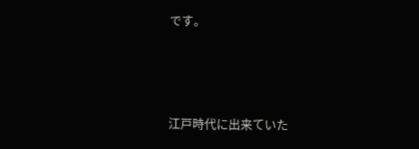です。



江戸時代に出来ていた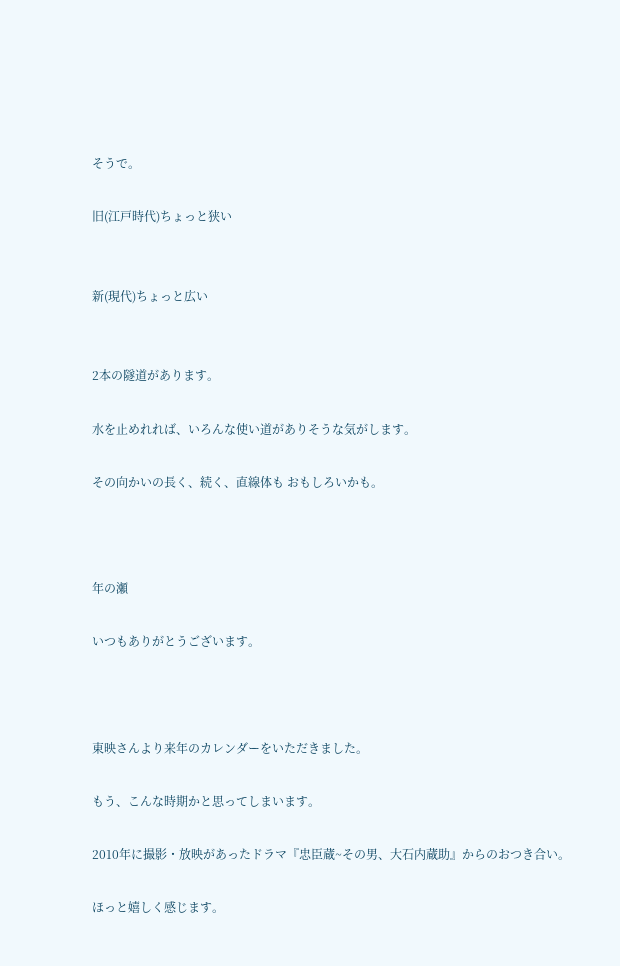そうで。

旧(江戸時代)ちょっと狭い


新(現代)ちょっと広い


2本の隧道があります。

水を止めれれば、いろんな使い道がありそうな気がします。

その向かいの長く、続く、直線体も おもしろいかも。



年の瀬

いつもありがとうございます。



東映さんより来年のカレンダーをいただきました。

もう、こんな時期かと思ってしまいます。

2010年に撮影・放映があったドラマ『忠臣蔵~その男、大石内蔵助』からのおつき合い。

ほっと嬉しく感じます。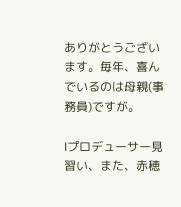ありがとうございます。毎年、喜んでいるのは母親(事務員)ですが。

Ⅰプロデューサー見習い、また、赤穂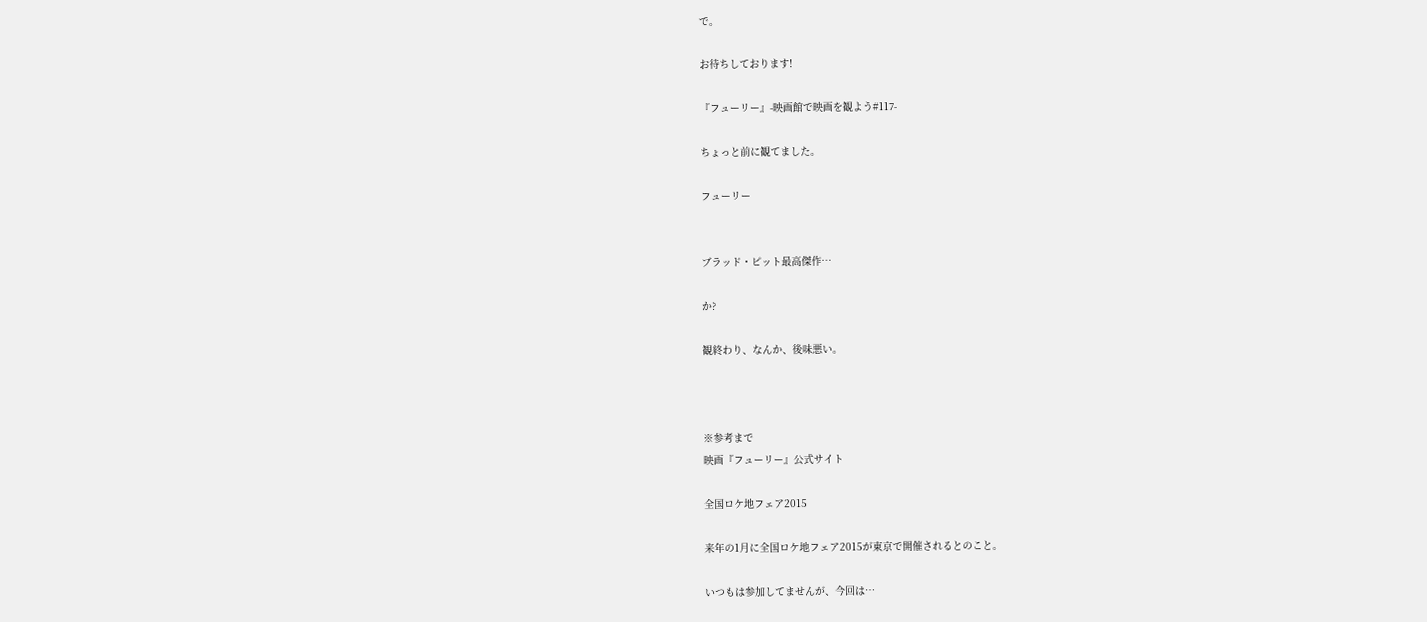で。

お待ちしております!

『フューリー』-映画館で映画を観よう#117-

ちょっと前に観てました。

フューリー


ブラッド・ピット最高傑作…

か?

観終わり、なんか、後味悪い。



※参考まで
映画『フューリー』公式サイト

全国ロケ地フェア2015

来年の1月に全国ロケ地フェア2015が東京で開催されるとのこと。

いつもは参加してませんが、今回は…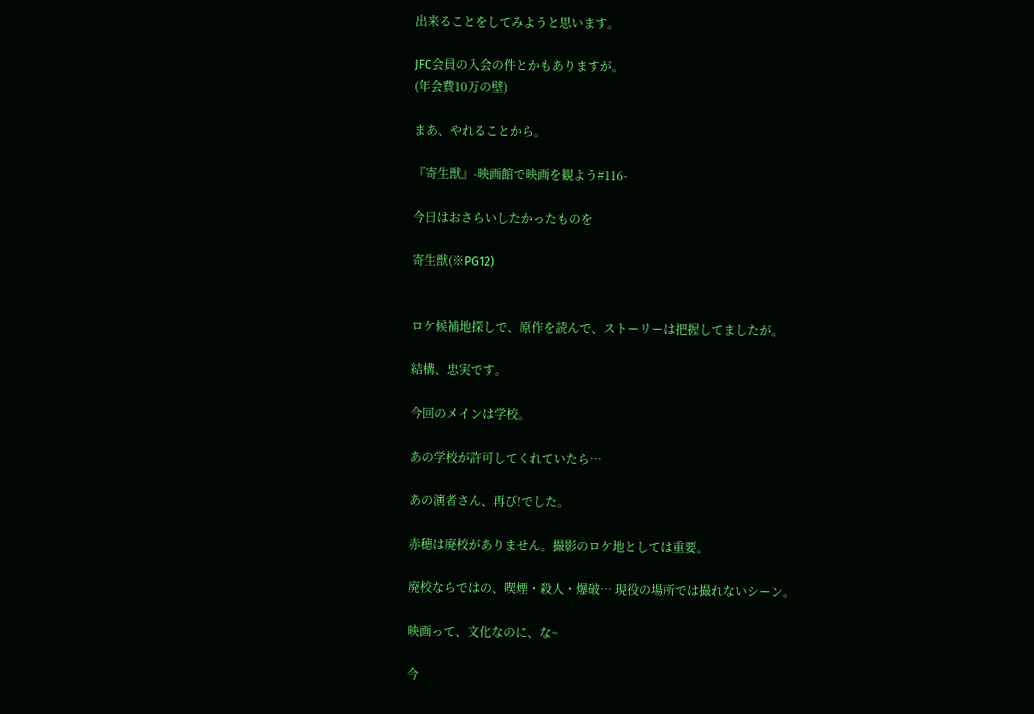出来ることをしてみようと思います。

JFC会員の入会の件とかもありますが。
(年会費10万の壁)

まあ、やれることから。

『寄生獣』-映画館で映画を観よう#116-

今日はおさらいしたかったものを

寄生獣(※PG12)


ロケ候補地探しで、原作を読んで、ストーリーは把握してましたが。

結構、忠実です。

今回のメインは学校。

あの学校が許可してくれていたら…

あの演者さん、再び!でした。

赤穂は廃校がありません。撮影のロケ地としては重要。

廃校ならではの、喫煙・殺人・爆破… 現役の場所では撮れないシーン。

映画って、文化なのに、な~

今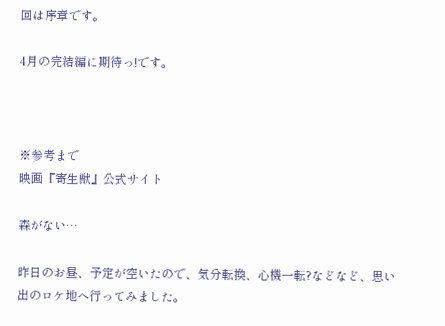回は序章です。

4月の完結編に期待っ!です。



※参考まで
映画『寄生獣』公式サイト

森がない…

昨日のお昼、予定が空いたので、気分転換、心機一転?などなど、思い出のロケ地へ行ってみました。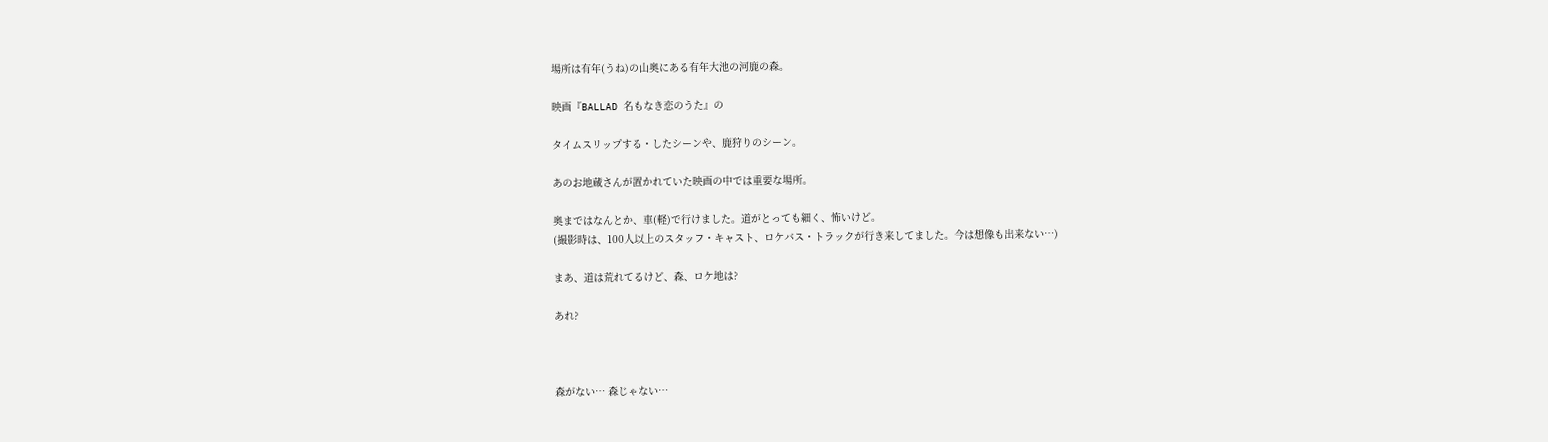場所は有年(うね)の山奥にある有年大池の河鹿の森。

映画『BALLAD 名もなき恋のうた』の

タイムスリップする・したシーンや、鹿狩りのシーン。

あのお地蔵さんが置かれていた映画の中では重要な場所。

奥まではなんとか、車(軽)で行けました。道がとっても細く、怖いけど。
(撮影時は、100人以上のスタッフ・キャスト、ロケバス・トラックが行き来してました。今は想像も出来ない…)

まあ、道は荒れてるけど、森、ロケ地は?

あれ?



森がない… 森じゃない…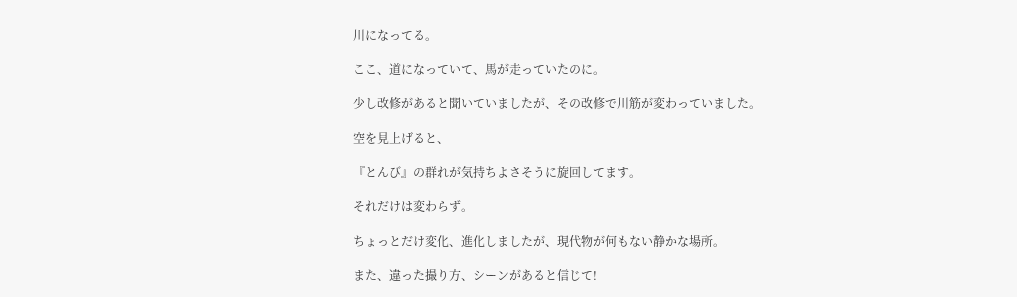川になってる。

ここ、道になっていて、馬が走っていたのに。

少し改修があると聞いていましたが、その改修で川筋が変わっていました。

空を見上げると、

『とんび』の群れが気持ちよさそうに旋回してます。

それだけは変わらず。

ちょっとだけ変化、進化しましたが、現代物が何もない静かな場所。

また、違った撮り方、シーンがあると信じて!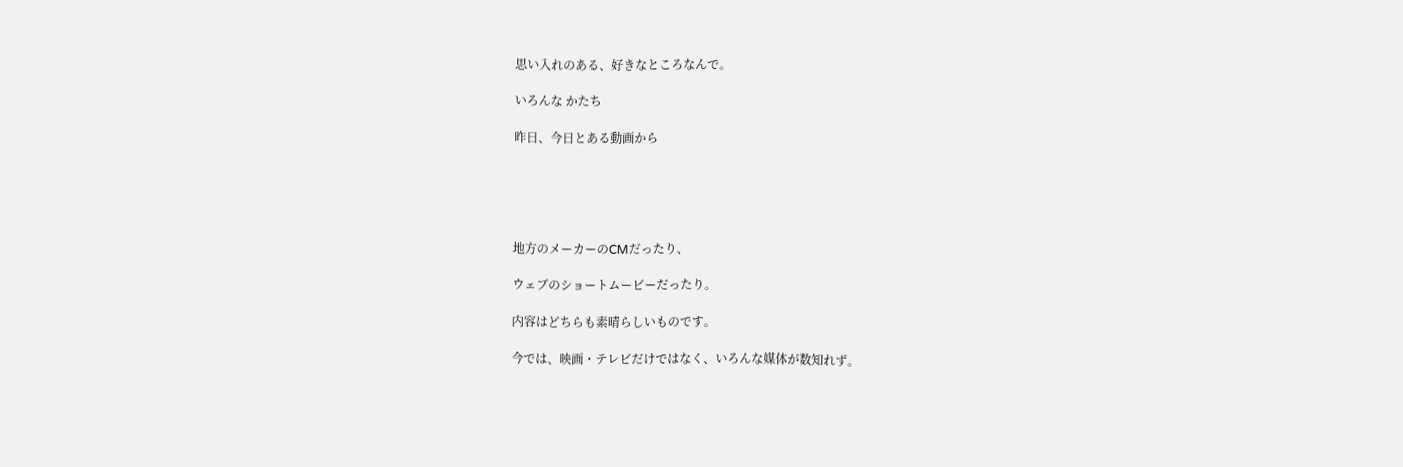思い入れのある、好きなところなんで。

いろんな かたち

昨日、今日とある動画から





地方のメーカーのCMだったり、

ウェブのショートムービーだったり。

内容はどちらも素晴らしいものです。

今では、映画・テレビだけではなく、いろんな媒体が数知れず。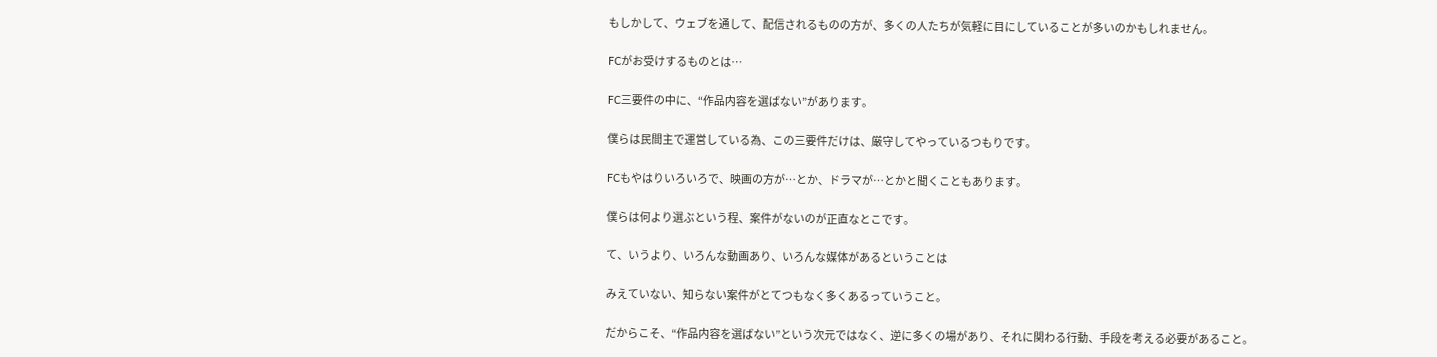もしかして、ウェブを通して、配信されるものの方が、多くの人たちが気軽に目にしていることが多いのかもしれません。

FCがお受けするものとは…

FC三要件の中に、“作品内容を選ばない”があります。

僕らは民間主で運営している為、この三要件だけは、厳守してやっているつもりです。

FCもやはりいろいろで、映画の方が…とか、ドラマが…とかと聞くこともあります。

僕らは何より選ぶという程、案件がないのが正直なとこです。

て、いうより、いろんな動画あり、いろんな媒体があるということは

みえていない、知らない案件がとてつもなく多くあるっていうこと。

だからこそ、“作品内容を選ばない”という次元ではなく、逆に多くの場があり、それに関わる行動、手段を考える必要があること。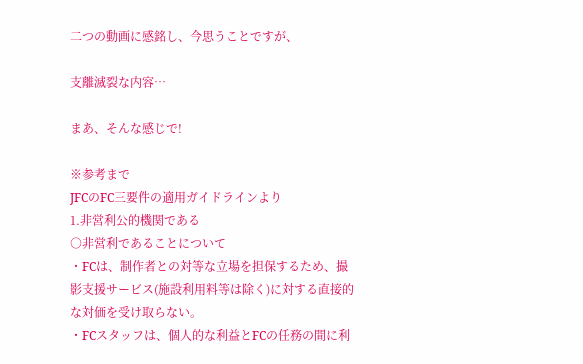二つの動画に感銘し、今思うことですが、

支離滅裂な内容…

まあ、そんな感じで!

※参考まで
JFCのFC三要件の適用ガイドラインより
1.非営利公的機関である
○非営利であることについて
・FCは、制作者との対等な立場を担保するため、撮影支援サービス(施設利用料等は除く)に対する直接的な対価を受け取らない。
・FCスタッフは、個人的な利益とFCの任務の間に利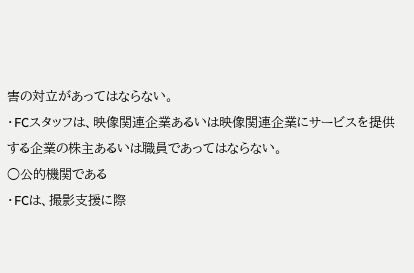害の対立があってはならない。
・FCスタッフは、映像関連企業あるいは映像関連企業にサービスを提供する企業の株主あるいは職員であってはならない。
○公的機関である
・FCは、撮影支援に際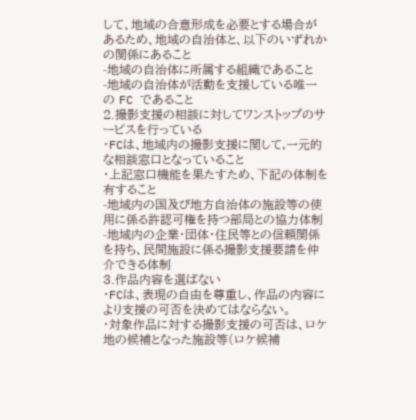して、地域の合意形成を必要とする場合があるため、地域の自治体と、以下のいずれかの関係にあること
-地域の自治体に所属する組織であること
-地域の自治体が活動を支援している唯一の FC であること
2.撮影支援の相談に対してワンストップのサービスを行っている
・FCは、地域内の撮影支援に関して,一元的な相談窓口となっていること
・上記窓口機能を果たすため、下記の体制を有すること
-地域内の国及び地方自治体の施設等の使用に係る許認可権を持つ部局との協力体制
-地域内の企業・団体・住民等との信頼関係を持ち、民間施設に係る撮影支援要請を仲介できる体制
3.作品内容を選ばない
・FCは、表現の自由を尊重し、作品の内容により支援の可否を決めてはならない。
・対象作品に対する撮影支援の可否は、ロケ地の候補となった施設等(ロケ候補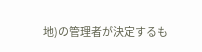地)の管理者が決定するも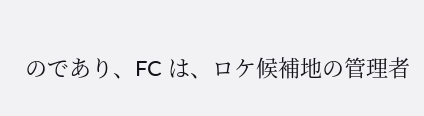のであり、FC は、ロケ候補地の管理者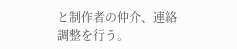と制作者の仲介、連絡調整を行う。